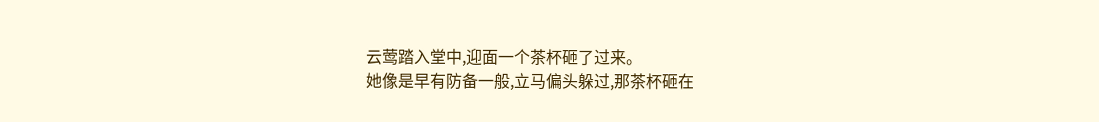云莺踏入堂中,迎面一个茶杯砸了过来。
她像是早有防备一般,立马偏头躲过,那茶杯砸在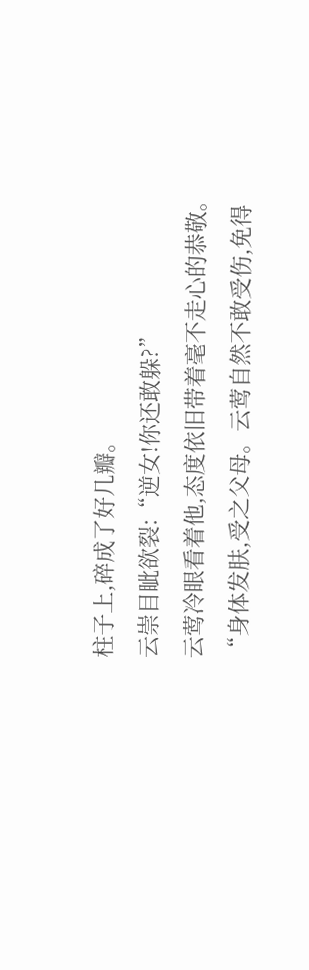柱子上,碎成了好几瓣。
云崇目眦欲裂:“逆女!你还敢躲?”
云莺冷眼看着他,态度依旧带着毫不走心的恭敬。
“身体发肤,受之父母。云莺自然不敢受伤,免得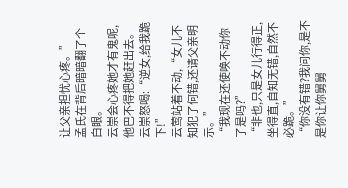让父亲担忧心疼。”
孟氏在背后暗暗翻了个白眼。
云崇会心疼她才有鬼呢,他巴不得把她赶出去。
云崇怒喝:“逆女,给我跪下!”
云莺站着不动,“女儿不知犯了何错,还请父亲明示。”
“我现在还使唤不动你了是吗?”
“非也,只是女儿行得正,坐得直,自知无错,自然不必跪。”
“你没有错?我问你,是不是你让你舅舅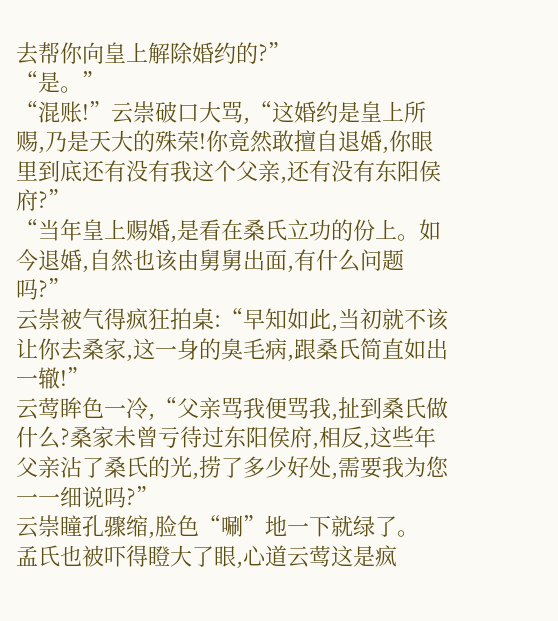去帮你向皇上解除婚约的?”
“是。”
“混账!”云崇破口大骂,“这婚约是皇上所赐,乃是天大的殊荣!你竟然敢擅自退婚,你眼里到底还有没有我这个父亲,还有没有东阳侯府?”
“当年皇上赐婚,是看在桑氏立功的份上。如今退婚,自然也该由舅舅出面,有什么问题吗?”
云崇被气得疯狂拍桌:“早知如此,当初就不该让你去桑家,这一身的臭毛病,跟桑氏简直如出一辙!”
云莺眸色一冷,“父亲骂我便骂我,扯到桑氏做什么?桑家未曾亏待过东阳侯府,相反,这些年父亲沾了桑氏的光,捞了多少好处,需要我为您一一细说吗?”
云崇瞳孔骤缩,脸色“唰”地一下就绿了。
孟氏也被吓得瞪大了眼,心道云莺这是疯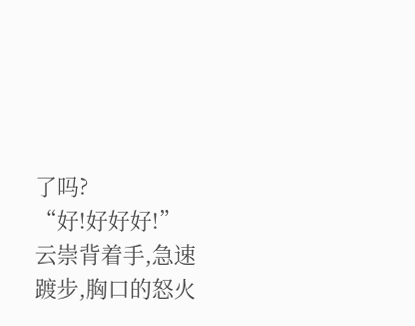了吗?
“好!好好好!”
云崇背着手,急速踱步,胸口的怒火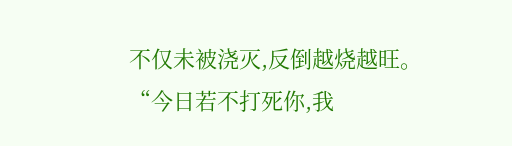不仅未被浇灭,反倒越烧越旺。
“今日若不打死你,我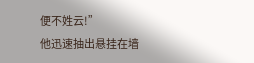便不姓云!”
他迅速抽出悬挂在墙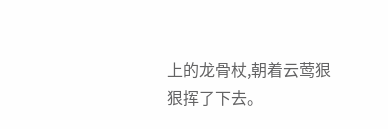上的龙骨杖,朝着云莺狠狠挥了下去。